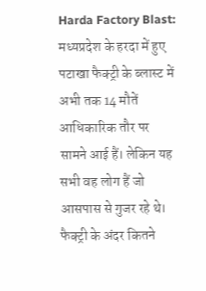Harda Factory Blast: मध्यप्रदेश के हरदा में हुए पटाखा फैक्ट्री के ब्लास्ट में अभी तक 14 मौतें आधिकारिक तौर पर सामने आई हैं। लेकिन यह सभी वह लोग हैं जो आसपास से गुजर रहे थे। फैक्ट्री के अंदर कितने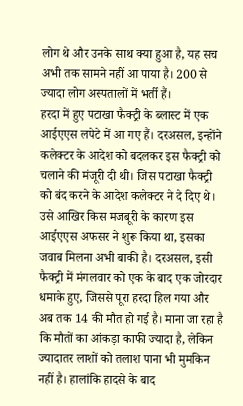लोग थे और उनके साथ क्या हुआ है, यह सच अभी तक सामने नहीं आ पाया है। 200 से ज्यादा लोग अस्पतालों में भर्ती हैं।
हरदा में हुए पटाखा फैक्ट्री के ब्लास्ट में एक आईएएस लपेटे में आ गए हैं। दरअसल, इन्होंने कलेक्टर के आदेश को बदलकर इस फैक्ट्री को चलाने की मंजूरी दी थी। जिस पटाखा फैक्ट्री को बंद करने के आदेश कलेक्टर ने दे दिए थे। उसे आखिर किस मजबूरी के कारण इस आईएएस अफसर ने शुरू किया था, इसका जवाब मिलना अभी बाकी है। दरअसल, इसी फैक्ट्री में मंगलवार को एक के बाद एक जोरदार धमाके हुए, जिससे पूरा हरदा हिल गया और अब तक 14 की मौत हो गई है। माना जा रहा है कि मौतों का आंकड़ा काफी ज्यादा है, लेकिन ज्यादातर लाशों को तलाश पाना भी मुमकिन नहीं है। हालांकि हादसे के बाद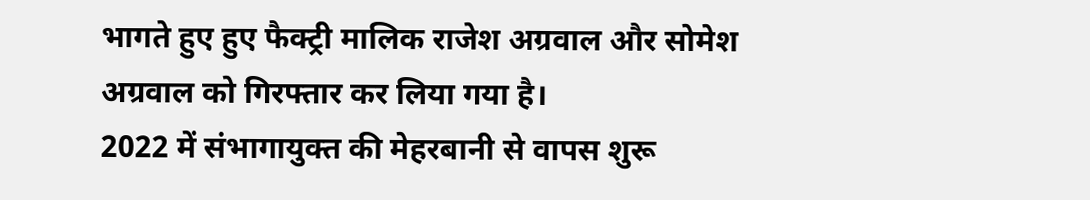भागते हुए हुए फैक्ट्री मालिक राजेश अग्रवाल और सोमेश अग्रवाल को गिरफ्तार कर लिया गया है।
2022 में संभागायुक्त की मेहरबानी से वापस शुरू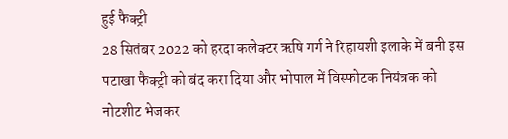हुई फैक्ट्री
28 सितंबर 2022 को हरदा कलेक्टर ऋषि गर्ग ने रिहायशी इलाके में बनी इस पटाखा फैक्ट्री को बंद करा दिया और भोपाल में विस्फोटक नियंत्रक को नोटशीट भेजकर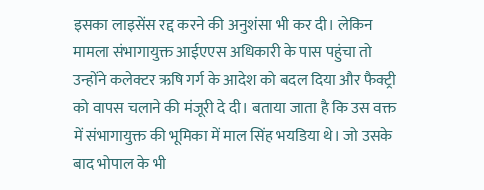इसका लाइसेंस रद्द करने की अनुशंसा भी कर दी। लेकिन मामला संभागायुक्त आईएएस अधिकारी के पास पहुंचा तो उन्होंने कलेक्टर ऋषि गर्ग के आदेश को बदल दिया और फैक्ट्री को वापस चलाने की मंजूरी दे दी। बताया जाता है कि उस वक्त में संभागायुक्त की भूमिका में माल सिंह भयडिया थे। जो उसके बाद भोपाल के भी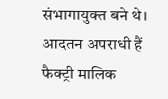संभागायुक्त बने थे।
आदतन अपराधी हैं फैक्ट्री मालिक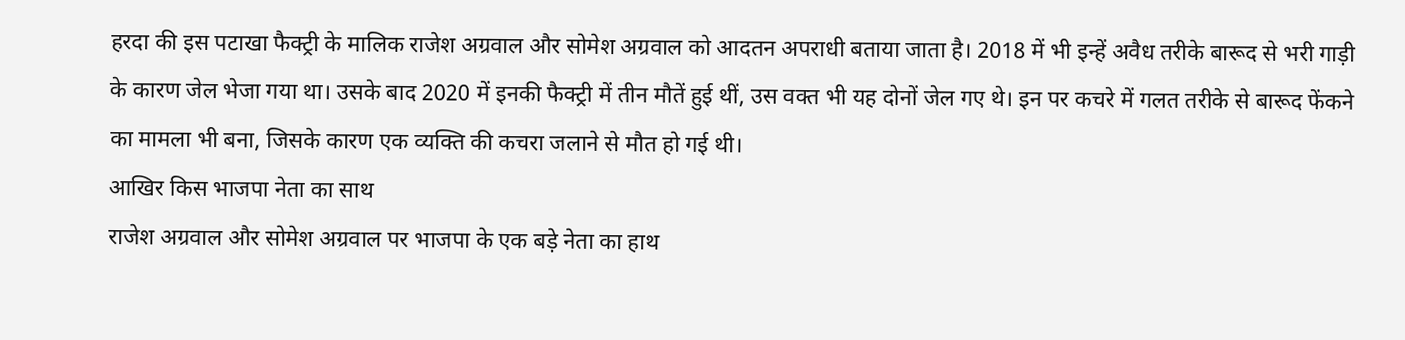हरदा की इस पटाखा फैक्ट्री के मालिक राजेश अग्रवाल और सोमेश अग्रवाल को आदतन अपराधी बताया जाता है। 2018 में भी इन्हें अवैध तरीके बारूद से भरी गाड़ी के कारण जेल भेजा गया था। उसके बाद 2020 में इनकी फैक्ट्री में तीन मौतें हुई थीं, उस वक्त भी यह दोनों जेल गए थे। इन पर कचरे में गलत तरीके से बारूद फेंकने का मामला भी बना, जिसके कारण एक व्यक्ति की कचरा जलाने से मौत हो गई थी।
आखिर किस भाजपा नेता का साथ
राजेश अग्रवाल और सोमेश अग्रवाल पर भाजपा के एक बड़े नेता का हाथ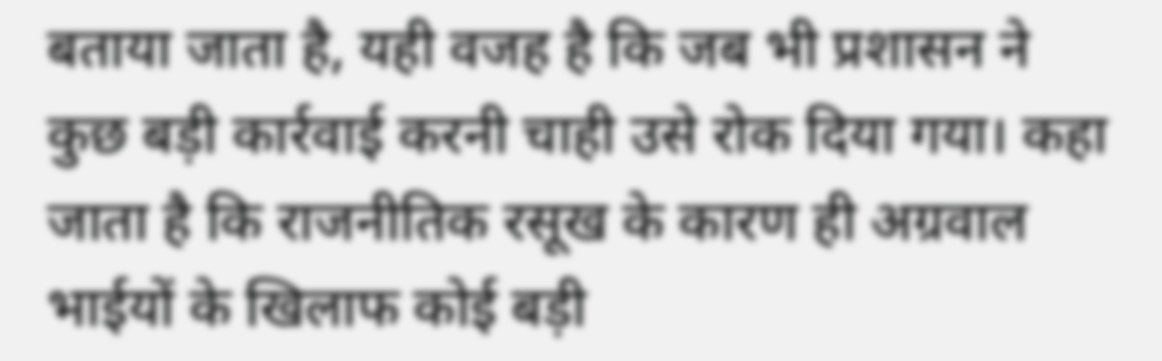बताया जाता है, यही वजह है कि जब भी प्रशासन ने कुछ बड़ी कार्रवाई करनी चाही उसे रोक दिया गया। कहा जाता है कि राजनीतिक रसूख के कारण ही अग्रवाल भाईयों के खिलाफ कोई बड़ी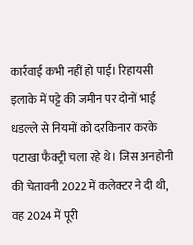कार्रवाई कभी नहीं हो पाई। रिहायसी इलाके में पट्टे की जमीन पर दोनों भाई धडल्ले से नियमों को दरकिनार करके पटाखा फैक्ट्री चला रहे थे। जिस अनहोनी की चेतावनी 2022 में कलेक्टर ने दी थी, वह 2024 में पूरी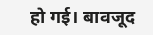हो गई। बावजूद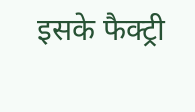इसके फैक्ट्री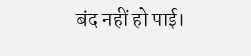बंद नहीं हो पाई।